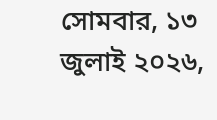সোমবার, ১৩ জুলাই ২০২৬,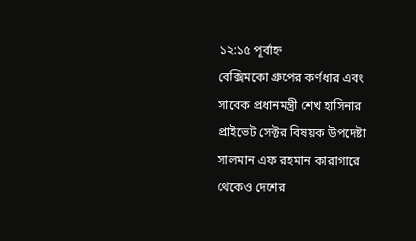১২:১৫ পূর্বাহ্ন
বেক্সিমকো গ্রুপের কর্ণধার এবং সাবেক প্রধানমন্ত্রী শেখ হাসিনার প্রাইভেট সেক্টর বিষয়ক উপদেষ্টা সালমান এফ রহমান কারাগারে থেকেও দেশের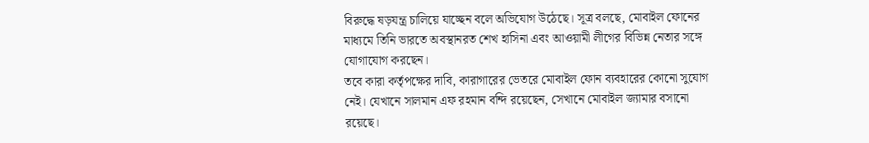বিরুদ্ধে ষড়যন্ত্র চালিয়ে যাচ্ছেন বলে অভিযোগ উঠেছে। সূত্র বলছে, মোবাইল ফোনের মাধ্যমে তিনি ভারতে অবস্থানরত শেখ হাসিনা এবং আওয়ামী লীগের বিভিন্ন নেতার সঙ্গে যোগাযোগ করছেন।
তবে কারা কর্তৃপক্ষের দাবি, কারাগারের ভেতরে মোবাইল ফোন ব্যবহারের কোনো সুযোগ নেই। যেখানে সালমান এফ রহমান বন্দি রয়েছেন, সেখানে মোবাইল জ্যামার বসানো রয়েছে।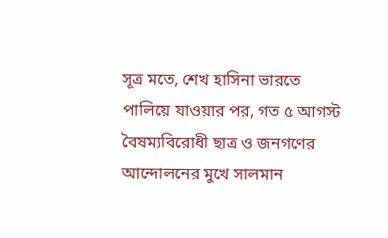সূত্র মতে, শেখ হাসিনা ভারতে পালিয়ে যাওয়ার পর, গত ৫ আগস্ট বৈষম্যবিরোধী ছাত্র ও জনগণের আন্দোলনের মুখে সালমান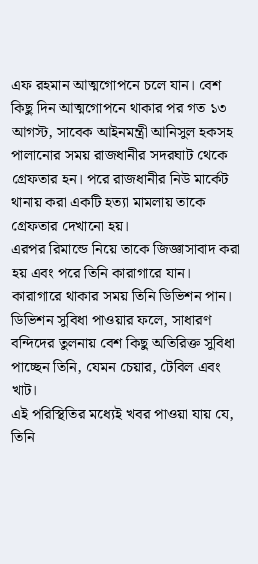এফ রহমান আত্মগোপনে চলে যান। বেশ কিছু দিন আত্মগোপনে থাকার পর গত ১৩ আগস্ট, সাবেক আইনমন্ত্রী আনিসুল হকসহ পালানোর সময় রাজধানীর সদরঘাট থেকে গ্রেফতার হন। পরে রাজধানীর নিউ মার্কেট থানায় করা একটি হত্যা মামলায় তাকে গ্রেফতার দেখানো হয়।
এরপর রিমান্ডে নিয়ে তাকে জিজ্ঞাসাবাদ করা হয় এবং পরে তিনি কারাগারে যান। কারাগারে থাকার সময় তিনি ডিভিশন পান। ডিভিশন সুবিধা পাওয়ার ফলে, সাধারণ বন্দিদের তুলনায় বেশ কিছু অতিরিক্ত সুবিধা পাচ্ছেন তিনি, যেমন চেয়ার, টেবিল এবং খাট।
এই পরিস্থিতির মধ্যেই খবর পাওয়া যায় যে, তিনি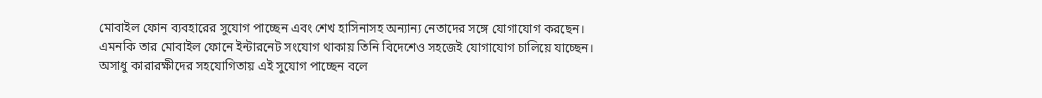মোবাইল ফোন ব্যবহারের সুযোগ পাচ্ছেন এবং শেখ হাসিনাসহ অন্যান্য নেতাদের সঙ্গে যোগাযোগ করছেন। এমনকি তার মোবাইল ফোনে ইন্টারনেট সংযোগ থাকায় তিনি বিদেশেও সহজেই যোগাযোগ চালিয়ে যাচ্ছেন। অসাধু কারারক্ষীদের সহযোগিতায় এই সুযোগ পাচ্ছেন বলে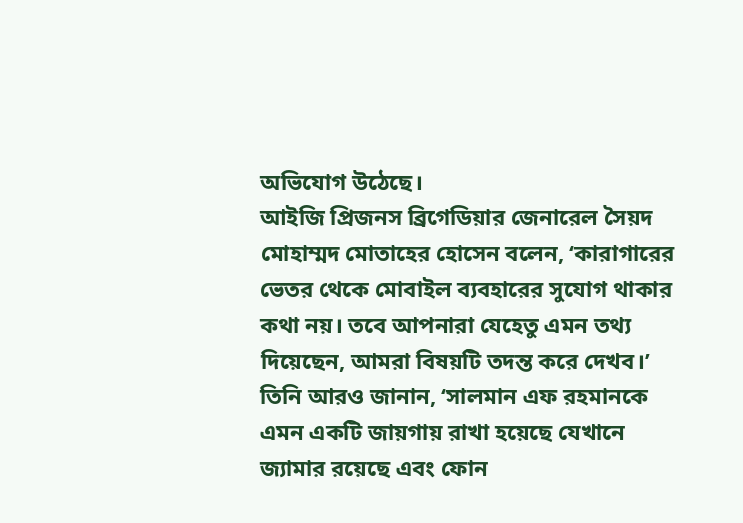অভিযোগ উঠেছে।
আইজি প্রিজনস ব্রিগেডিয়ার জেনারেল সৈয়দ মোহাম্মদ মোতাহের হোসেন বলেন, ‘কারাগারের ভেতর থেকে মোবাইল ব্যবহারের সুযোগ থাকার কথা নয়। তবে আপনারা যেহেতু এমন তথ্য দিয়েছেন, আমরা বিষয়টি তদন্ত করে দেখব।’ তিনি আরও জানান, ‘সালমান এফ রহমানকে এমন একটি জায়গায় রাখা হয়েছে যেখানে জ্যামার রয়েছে এবং ফোন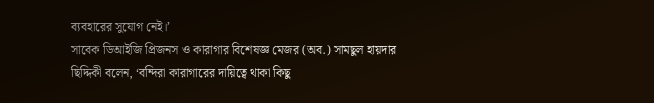ব্যবহারের সুযোগ নেই।’
সাবেক ডিআইজি প্রিজনস ও কারাগার বিশেষজ্ঞ মেজর (অব.) সামছুল হায়দার ছিদ্দিকী বলেন, ‘বন্দিরা কারাগারের দায়িত্বে থাকা কিছু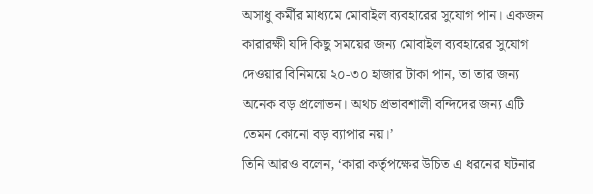অসাধু কর্মীর মাধ্যমে মোবাইল ব্যবহারের সুযোগ পান। একজন কারারক্ষী যদি কিছু সময়ের জন্য মোবাইল ব্যবহারের সুযোগ দেওয়ার বিনিময়ে ২০-৩০ হাজার টাকা পান, তা তার জন্য অনেক বড় প্রলোভন। অথচ প্রভাবশালী বন্দিদের জন্য এটি তেমন কোনো বড় ব্যাপার নয়।’
তিনি আরও বলেন, ‘কারা কর্তৃপক্ষের উচিত এ ধরনের ঘটনার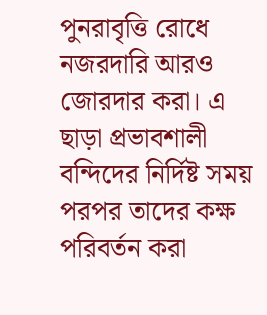পুনরাবৃত্তি রোধে নজরদারি আরও জোরদার করা। এ ছাড়া প্রভাবশালী বন্দিদের নির্দিষ্ট সময় পরপর তাদের কক্ষ পরিবর্তন করা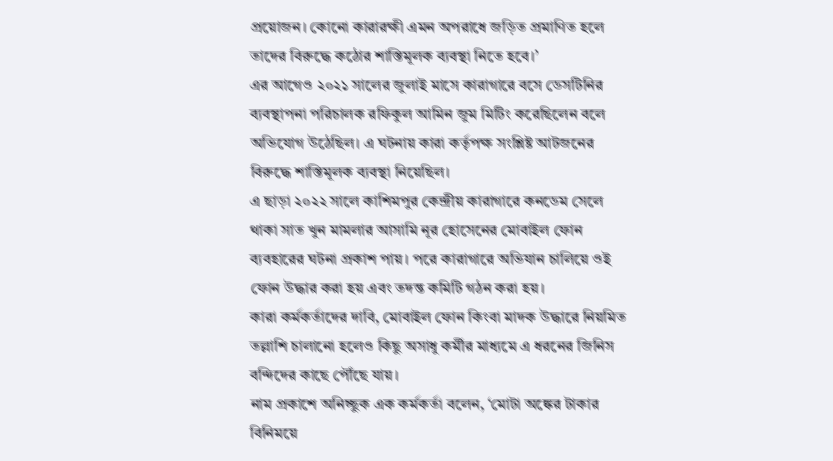প্রয়োজন। কোনো কারারক্ষী এমন অপরাধে জড়িত প্রমাণিত হলে তাদের বিরুদ্ধে কঠোর শাস্তিমূলক ব্যবস্থা নিতে হবে।’
এর আগেও ২০২১ সালের জুলাই মাসে কারাগারে বসে ডেসটিনির ব্যবস্থাপনা পরিচালক রফিকুল আমিন জুম মিটিং করেছিলেন বলে অভিযোগ উঠেছিল। এ ঘটনায় কারা কর্তৃপক্ষ সংশ্লিষ্ট আটজনের বিরুদ্ধে শাস্তিমূলক ব্যবস্থা নিয়েছিল।
এ ছাড়া ২০২২ সালে কাশিমপুর কেন্দ্রীয় কারাগারে কনডেম সেলে থাকা সাত খুন মামলার আসামি নূর হোসেনের মোবাইল ফোন ব্যবহারের ঘটনা প্রকাশ পায়। পরে কারাগারে অভিযান চালিয়ে ওই ফোন উদ্ধার করা হয় এবং তদন্ত কমিটি গঠন করা হয়।
কারা কর্মকর্তাদের দাবি, মোবাইল ফোন কিংবা মাদক উদ্ধারে নিয়মিত তল্লাশি চালানো হলেও কিছু অসাধু কর্মীর মাধ্যমে এ ধরনের জিনিস বন্দিদের কাছে পৌঁছে যায়।
নাম প্রকাশে অনিচ্ছুক এক কর্মকর্তা বলেন, ‘মোটা অঙ্কের টাকার বিনিময়ে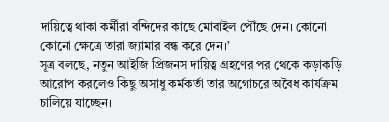দায়িত্বে থাকা কর্মীরা বন্দিদের কাছে মোবাইল পৌঁছে দেন। কোনো কোনো ক্ষেত্রে তারা জ্যামার বন্ধ করে দেন।’
সূত্র বলছে, নতুন আইজি প্রিজনস দায়িত্ব গ্রহণের পর থেকে কড়াকড়ি আরোপ করলেও কিছু অসাধু কর্মকর্তা তার অগোচরে অবৈধ কার্যক্রম চালিয়ে যাচ্ছেন।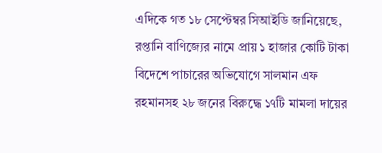এদিকে গত ১৮ সেপ্টেম্বর সিআইডি জানিয়েছে, রপ্তানি বাণিজ্যের নামে প্রায় ১ হাজার কোটি টাকা বিদেশে পাচারের অভিযোগে সালমান এফ রহমানসহ ২৮ জনের বিরুদ্ধে ১৭টি মামলা দায়ের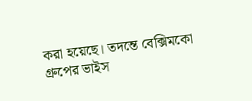করা হয়েছে। তদন্তে বেক্সিমকো গ্রুপের ভাইস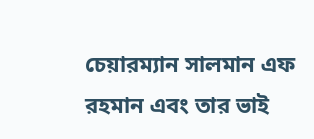চেয়ারম্যান সালমান এফ রহমান এবং তার ভাই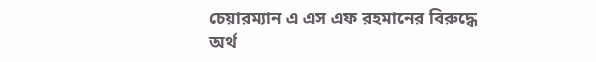চেয়ারম্যান এ এস এফ রহমানের বিরুদ্ধে অর্থ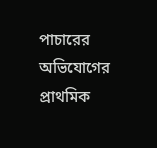পাচারের অভিযোগের প্রাথমিক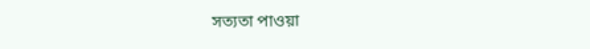সত্যতা পাওয়া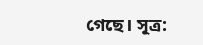গেছে। সূত্র: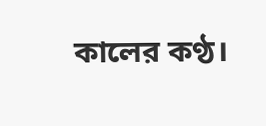কালের কণ্ঠ।